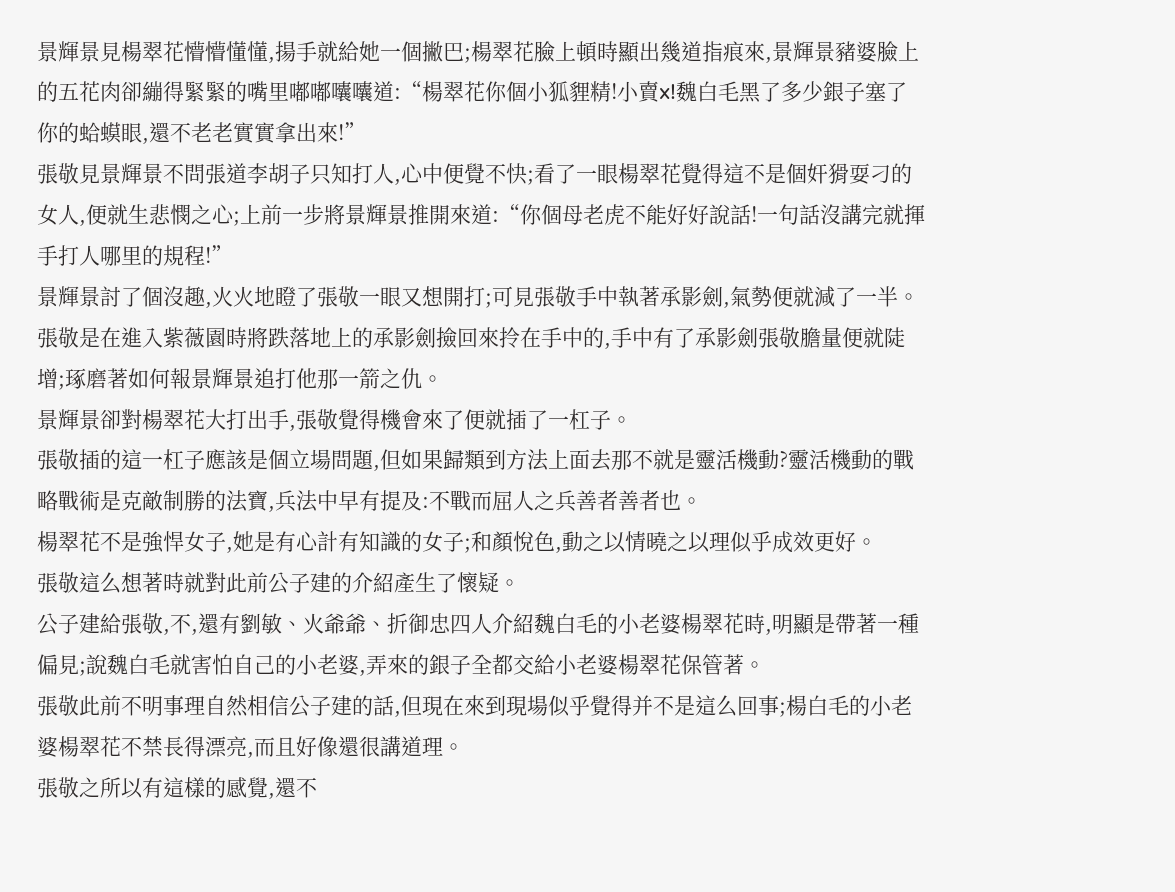景輝景見楊翠花懵懵懂懂,揚手就給她一個撇巴;楊翠花臉上頓時顯出幾道指痕來,景輝景豬婆臉上的五花肉卻繃得緊緊的嘴里嘟嘟囔囔道:“楊翠花你個小狐貍精!小賣x!魏白毛黑了多少銀子塞了你的蛤蟆眼,還不老老實實拿出來!”
張敬見景輝景不問張道李胡子只知打人,心中便覺不快;看了一眼楊翠花覺得這不是個奸猾耍刁的女人,便就生悲憫之心;上前一步將景輝景推開來道:“你個母老虎不能好好說話!一句話沒講完就揮手打人哪里的規程!”
景輝景討了個沒趣,火火地瞪了張敬一眼又想開打;可見張敬手中執著承影劍,氣勢便就減了一半。
張敬是在進入紫薇園時將跌落地上的承影劍撿回來拎在手中的,手中有了承影劍張敬膽量便就陡增;琢磨著如何報景輝景追打他那一箭之仇。
景輝景卻對楊翠花大打出手,張敬覺得機會來了便就插了一杠子。
張敬插的這一杠子應該是個立場問題,但如果歸類到方法上面去那不就是靈活機動?靈活機動的戰略戰術是克敵制勝的法寶,兵法中早有提及:不戰而屈人之兵善者善者也。
楊翠花不是強悍女子,她是有心計有知識的女子;和顏悅色,動之以情曉之以理似乎成效更好。
張敬這么想著時就對此前公子建的介紹產生了懷疑。
公子建給張敬,不,還有劉敏、火爺爺、折御忠四人介紹魏白毛的小老婆楊翠花時,明顯是帶著一種偏見;說魏白毛就害怕自己的小老婆,弄來的銀子全都交給小老婆楊翠花保管著。
張敬此前不明事理自然相信公子建的話,但現在來到現場似乎覺得并不是這么回事;楊白毛的小老婆楊翠花不禁長得漂亮,而且好像還很講道理。
張敬之所以有這樣的感覺,還不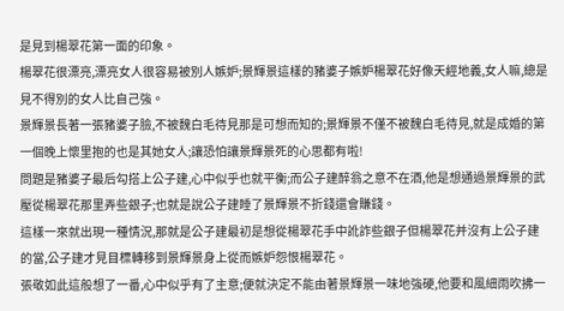是見到楊翠花第一面的印象。
楊翠花很漂亮,漂亮女人很容易被別人嫉妒;景輝景這樣的豬婆子嫉妒楊翠花好像天經地義,女人嘛,總是見不得別的女人比自己強。
景輝景長著一張豬婆子臉,不被魏白毛待見那是可想而知的;景輝景不僅不被魏白毛待見,就是成婚的第一個晚上懷里抱的也是其她女人;讓恐怕讓景輝景死的心思都有啦!
問題是豬婆子最后勾搭上公子建,心中似乎也就平衡;而公子建醉翁之意不在酒,他是想通過景輝景的武壓從楊翠花那里弄些銀子;也就是說公子建睡了景輝景不折錢還會賺錢。
這樣一來就出現一種情況,那就是公子建最初是想從楊翠花手中訛詐些銀子但楊翠花并沒有上公子建的當,公子建才見目標轉移到景輝景身上從而嫉妒怨恨楊翠花。
張敬如此這般想了一番,心中似乎有了主意;便就決定不能由著景輝景一味地強硬,他要和風細雨吹拂一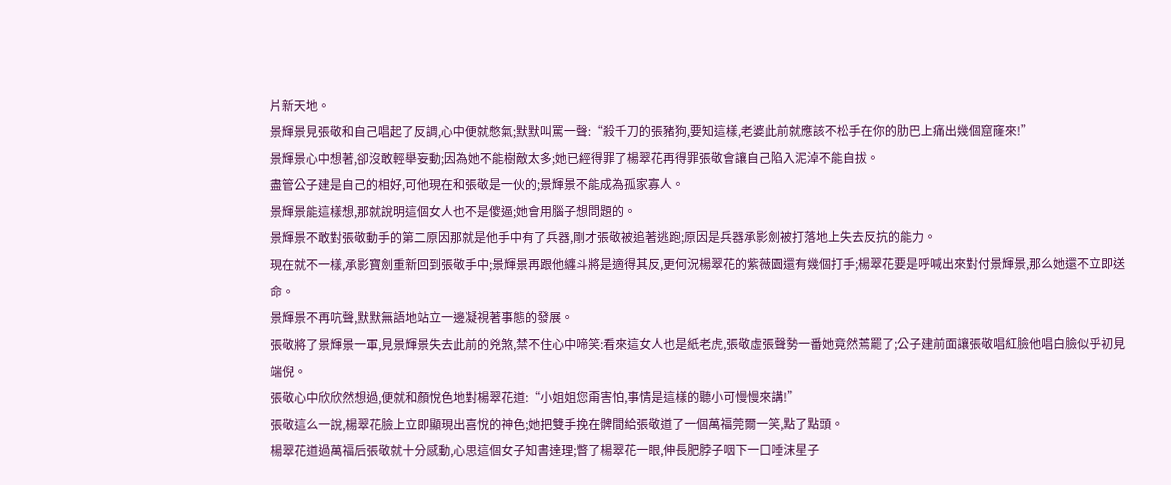片新天地。
景輝景見張敬和自己唱起了反調,心中便就憋氣;默默叫罵一聲:“殺千刀的張豬狗,要知這樣,老婆此前就應該不松手在你的肋巴上痛出幾個窟窿來!”
景輝景心中想著,卻沒敢輕舉妄動;因為她不能樹敵太多;她已經得罪了楊翠花再得罪張敬會讓自己陷入泥淖不能自拔。
盡管公子建是自己的相好,可他現在和張敬是一伙的;景輝景不能成為孤家寡人。
景輝景能這樣想,那就說明這個女人也不是傻逼;她會用腦子想問題的。
景輝景不敢對張敬動手的第二原因那就是他手中有了兵器,剛才張敬被追著逃跑;原因是兵器承影劍被打落地上失去反抗的能力。
現在就不一樣,承影寶劍重新回到張敬手中;景輝景再跟他纏斗將是適得其反,更何況楊翠花的紫薇園還有幾個打手;楊翠花要是呼喊出來對付景輝景,那么她還不立即送命。
景輝景不再吭聲,默默無語地站立一邊凝視著事態的發展。
張敬將了景輝景一軍,見景輝景失去此前的兇煞,禁不住心中啼笑:看來這女人也是紙老虎,張敬虛張聲勢一番她竟然蔫罷了;公子建前面讓張敬唱紅臉他唱白臉似乎初見端倪。
張敬心中欣欣然想過,便就和顏悅色地對楊翠花道:“小姐姐您甭害怕,事情是這樣的聽小可慢慢來講!”
張敬這么一說,楊翠花臉上立即顯現出喜悅的神色;她把雙手挽在髀間給張敬道了一個萬福莞爾一笑,點了點頭。
楊翠花道過萬福后張敬就十分感動,心思這個女子知書達理;瞥了楊翠花一眼,伸長肥脖子咽下一口唾沫星子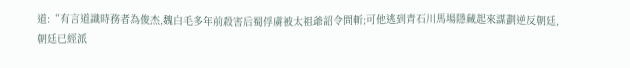道:“有言道識時務者為俊杰,魏白毛多年前殺害后蜀俘虜被太祖爺詔令問斬;可他逃到青石川馬場隱藏起來謀劃逆反朝廷,朝廷已經派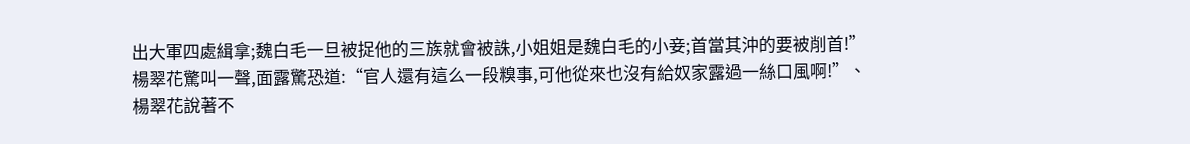出大軍四處緝拿;魏白毛一旦被捉他的三族就會被誅,小姐姐是魏白毛的小妾;首當其沖的要被削首!”
楊翠花驚叫一聲,面露驚恐道:“官人還有這么一段糗事,可他從來也沒有給奴家露過一絲口風啊!”、
楊翠花說著不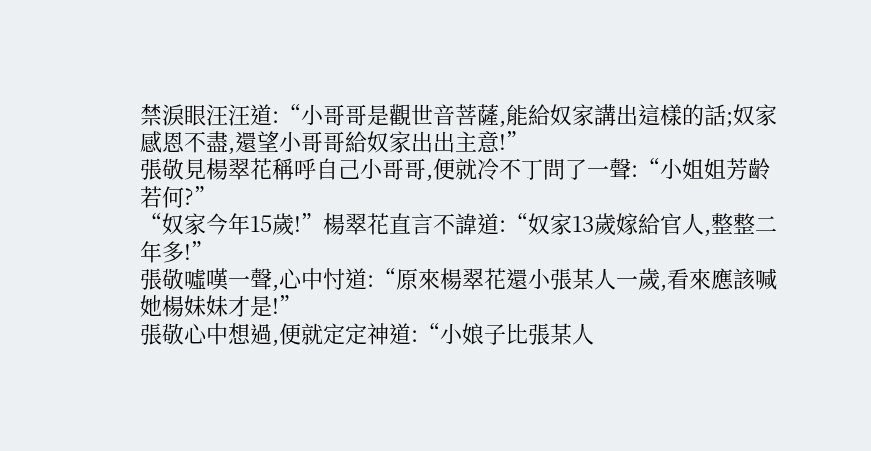禁淚眼汪汪道:“小哥哥是觀世音菩薩,能給奴家講出這樣的話;奴家感恩不盡,還望小哥哥給奴家出出主意!”
張敬見楊翠花稱呼自己小哥哥,便就冷不丁問了一聲:“小姐姐芳齡若何?”
“奴家今年15歲!”楊翠花直言不諱道:“奴家13歲嫁給官人,整整二年多!”
張敬噓嘆一聲,心中忖道:“原來楊翠花還小張某人一歲,看來應該喊她楊妹妹才是!”
張敬心中想過,便就定定神道:“小娘子比張某人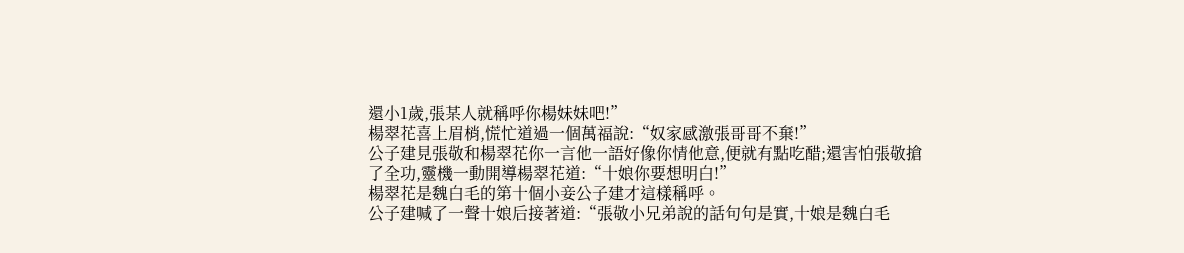還小1歲,張某人就稱呼你楊妹妹吧!”
楊翠花喜上眉梢,慌忙道過一個萬福說:“奴家感激張哥哥不棄!”
公子建見張敬和楊翠花你一言他一語好像你情他意,便就有點吃醋;還害怕張敬搶了全功,靈機一動開導楊翠花道:“十娘你要想明白!”
楊翠花是魏白毛的第十個小妾公子建才這樣稱呼。
公子建喊了一聲十娘后接著道:“張敬小兄弟說的話句句是實,十娘是魏白毛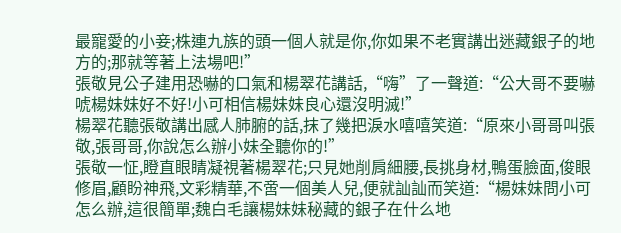最寵愛的小妾;株連九族的頭一個人就是你,你如果不老實講出迷藏銀子的地方的;那就等著上法場吧!”
張敬見公子建用恐嚇的口氣和楊翠花講話,“嗨”了一聲道:“公大哥不要嚇唬楊妹妹好不好!小可相信楊妹妹良心還沒明滅!”
楊翠花聽張敬講出感人肺腑的話,抹了幾把淚水嘻嘻笑道:“原來小哥哥叫張敬,張哥哥,你說怎么辦小妹全聽你的!”
張敬一怔,瞪直眼睛凝視著楊翠花;只見她削肩細腰,長挑身材,鴨蛋臉面,俊眼修眉,顧盼神飛,文彩精華,不啻一個美人兒,便就訕訕而笑道:“楊妹妹問小可怎么辦,這很簡單;魏白毛讓楊妹妹秘藏的銀子在什么地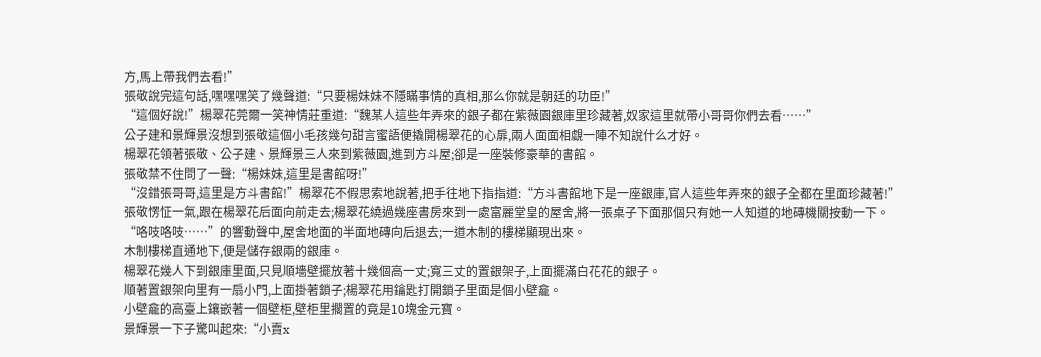方,馬上帶我們去看!”
張敬說完這句話,嘿嘿嘿笑了幾聲道:“只要楊妹妹不隱瞞事情的真相,那么你就是朝廷的功臣!”
“這個好說!”楊翠花莞爾一笑神情莊重道:“魏某人這些年弄來的銀子都在紫薇園銀庫里珍藏著,奴家這里就帶小哥哥你們去看……”
公子建和景輝景沒想到張敬這個小毛孩幾句甜言蜜語便撬開楊翠花的心扉,兩人面面相覷一陣不知說什么才好。
楊翠花領著張敬、公子建、景輝景三人來到紫薇園,進到方斗屋;卻是一座裝修豪華的書館。
張敬禁不住問了一聲:“楊妹妹,這里是書館呀!”
“沒錯張哥哥,這里是方斗書館!”楊翠花不假思索地說著,把手往地下指指道:“方斗書館地下是一座銀庫,官人這些年弄來的銀子全都在里面珍藏著!”
張敬愣怔一氣,跟在楊翠花后面向前走去;楊翠花繞過幾座書房來到一處富麗堂皇的屋舍,將一張桌子下面那個只有她一人知道的地磚機關按動一下。
“咯吱咯吱……”的響動聲中,屋舍地面的半面地磚向后退去;一道木制的樓梯顯現出來。
木制樓梯直通地下,便是儲存銀兩的銀庫。
楊翠花幾人下到銀庫里面,只見順墻壁擺放著十幾個高一丈;寬三丈的置銀架子,上面擺滿白花花的銀子。
順著置銀架向里有一扇小門,上面掛著鎖子;楊翠花用鑰匙打開鎖子里面是個小壁龕。
小壁龕的高臺上鑲嵌著一個壁柜,壁柜里擱置的竟是10塊金元寶。
景輝景一下子驚叫起來:“小賣x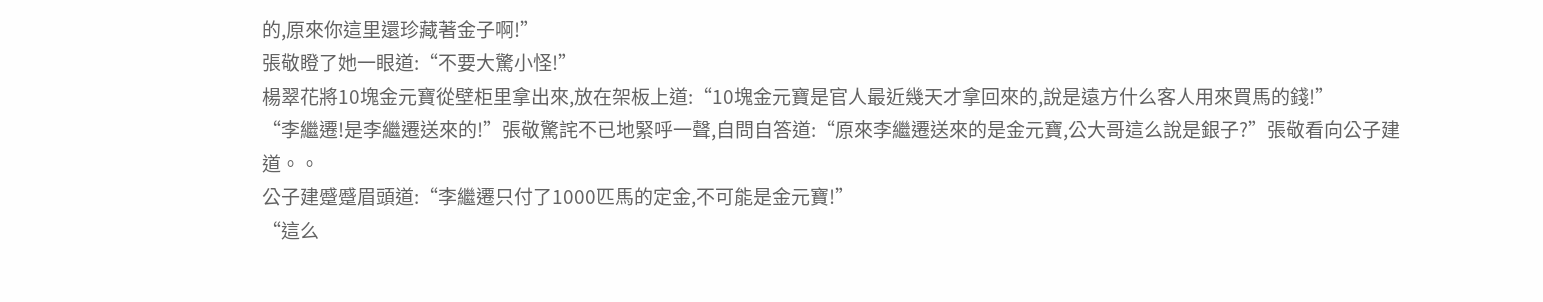的,原來你這里還珍藏著金子啊!”
張敬瞪了她一眼道:“不要大驚小怪!”
楊翠花將10塊金元寶從壁柜里拿出來,放在架板上道:“10塊金元寶是官人最近幾天才拿回來的,說是遠方什么客人用來買馬的錢!”
“李繼遷!是李繼遷送來的!”張敬驚詫不已地緊呼一聲,自問自答道:“原來李繼遷送來的是金元寶,公大哥這么說是銀子?”張敬看向公子建道。。
公子建蹙蹙眉頭道:“李繼遷只付了1000匹馬的定金,不可能是金元寶!”
“這么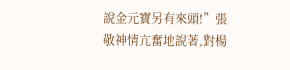說金元寶另有來頭!”張敬神情亢奮地說著,對楊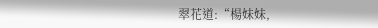翠花道:“楊妹妹,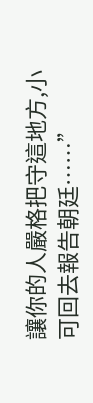讓你的人嚴格把守這地方,小可回去報告朝廷……”